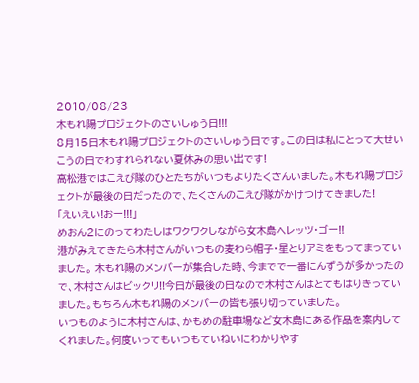2010/08/23
木もれ陽プロジェクトのさいしゅう日!!!
8月15日木もれ陽プロジェクトのさいしゅう日です。この日は私にとって大せいこうの日でわすれられない夏休みの思い出です!
高松港ではこえび隊のひとたちがいつもよりたくさんいました。木もれ陽プロジェクトが最後の日だったので、たくさんのこえび隊がかけつけてきました!
「えいえい!おー!!!」
めおん2にのってわたしはワクワクしながら女木島へレッツ・ゴー!!
港がみえてきたら木村さんがいつもの麦わら帽子・星とりアミをもってまっていました。 木もれ陽のメンバーが集合した時、今までで一番にんずうが多かったので、木村さんはビックリ!!今日が最後の日なので木村さんはとてもはりきっていました。もちろん木もれ陽のメンバーの皆も張り切っていました。
いつものように木村さんは、かもめの駐車場など女木島にある作品を案内してくれました。何度いってもいつもていねいにわかりやす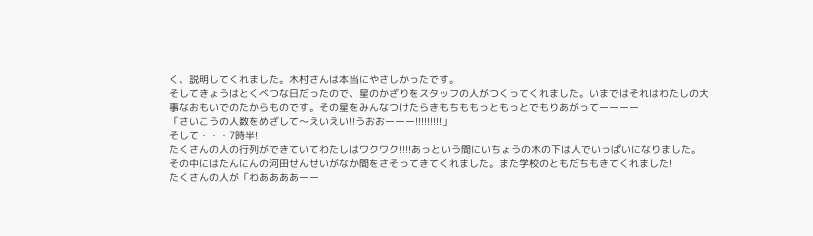く、説明してくれました。木村さんは本当にやさしかったです。
そしてきょうはとくべつな日だったので、星のかざりをスタッフの人がつくってくれました。いまではそれはわたしの大事なおもいでのたからものです。その星をみんなつけたらきもちももっともっとでもりあがってーーーー
「さいこうの人数をめざして〜えいえい!!うおおーーー!!!!!!!!!」
そして・・・7時半!
たくさんの人の行列ができていてわたしはワクワク!!!!あっという間にいちょうの木の下は人でいっぱいになりました。その中にはたんにんの河田せんせいがなか間をさそってきてくれました。また学校のともだちもきてくれました!
たくさんの人が「わああああーー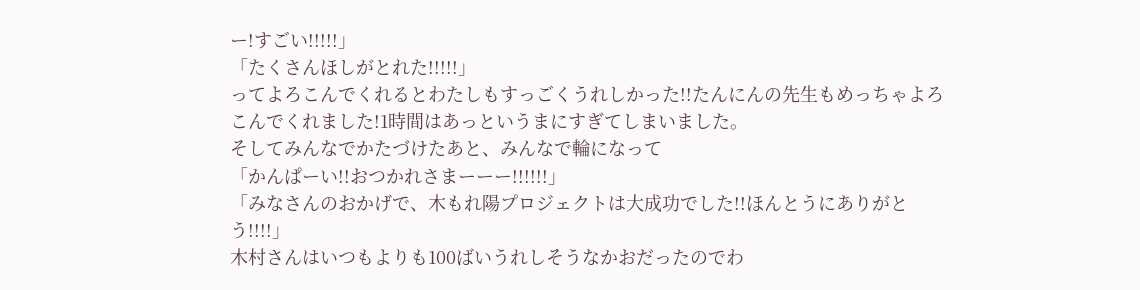ー!すごい!!!!!」
「たくさんほしがとれた!!!!!」
ってよろこんでくれるとわたしもすっごくうれしかった!!たんにんの先生もめっちゃよろこんでくれました!1時間はあっというまにすぎてしまいました。
そしてみんなでかたづけたあと、みんなで輪になって
「かんぱーい!!おつかれさまーーー!!!!!!」
「みなさんのおかげで、木もれ陽プロジェクトは大成功でした!!ほんとうにありがとう!!!!」
木村さんはいつもよりも100ばいうれしそうなかおだったのでわ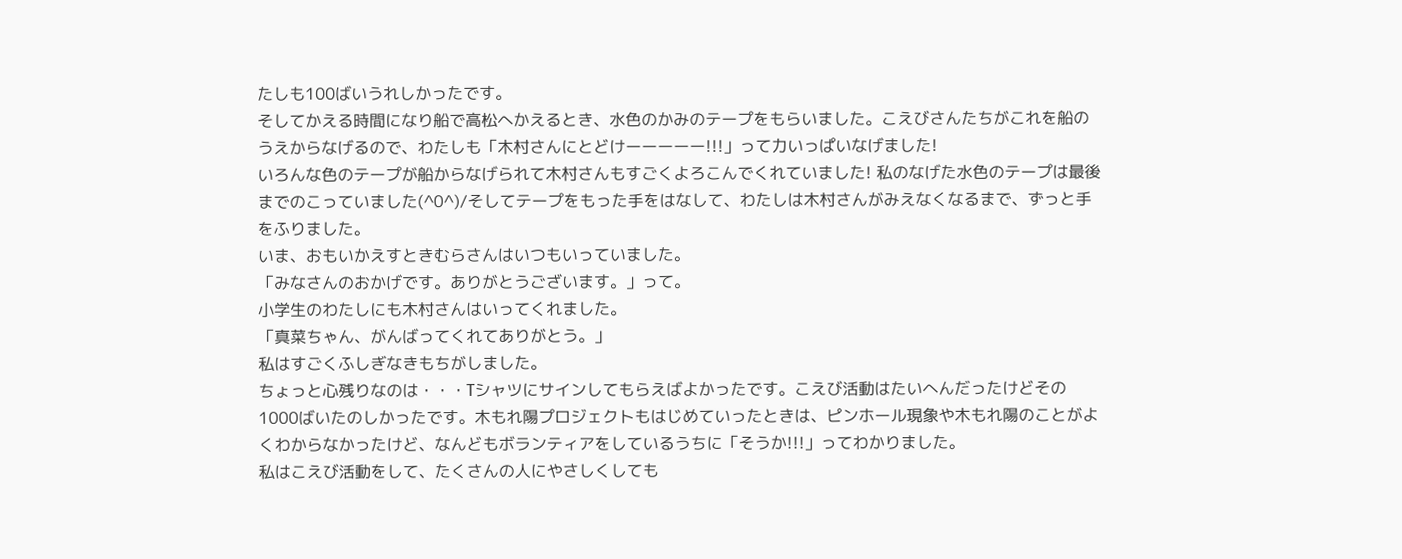たしも100ばいうれしかったです。
そしてかえる時間になり船で高松へかえるとき、水色のかみのテープをもらいました。こえびさんたちがこれを船のうえからなげるので、わたしも「木村さんにとどけーーーーー!!!」って力いっぱいなげました!
いろんな色のテープが船からなげられて木村さんもすごくよろこんでくれていました! 私のなげた水色のテープは最後までのこっていました(^0^)/そしてテープをもった手をはなして、わたしは木村さんがみえなくなるまで、ずっと手をふりました。
いま、おもいかえすときむらさんはいつもいっていました。
「みなさんのおかげです。ありがとうございます。」って。
小学生のわたしにも木村さんはいってくれました。
「真菜ちゃん、がんばってくれてありがとう。」
私はすごくふしぎなきもちがしました。
ちょっと心残りなのは・・・Tシャツにサインしてもらえばよかったです。こえび活動はたいへんだったけどその1000ばいたのしかったです。木もれ陽プロジェクトもはじめていったときは、ピンホール現象や木もれ陽のことがよくわからなかったけど、なんどもボランティアをしているうちに「そうか!!!」ってわかりました。
私はこえび活動をして、たくさんの人にやさしくしても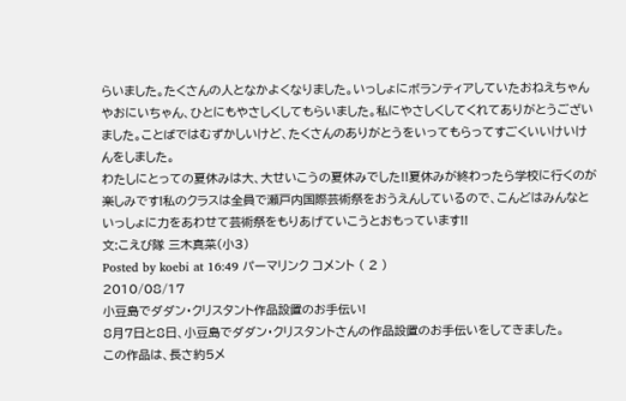らいました。たくさんの人となかよくなりました。いっしょにボランティアしていたおねえちゃんやおにいちゃん、ひとにもやさしくしてもらいました。私にやさしくしてくれてありがとうございました。ことばではむずかしいけど、たくさんのありがとうをいってもらってすごくいいけいけんをしました。
わたしにとっての夏休みは大、大せいこうの夏休みでした!!夏休みが終わったら学校に行くのが楽しみです!私のクラスは全員で瀬戸内国際芸術祭をおうえんしているので、こんどはみんなといっしょに力をあわせて芸術祭をもりあげていこうとおもっています!!
文:こえび隊 三木真菜(小3)
Posted by koebi at 16:49 パーマリンク コメント ( 2 )
2010/08/17
小豆島でダダン・クリスタント作品設置のお手伝い!
8月7日と8日、小豆島でダダン・クリスタントさんの作品設置のお手伝いをしてきました。
この作品は、長さ約5メ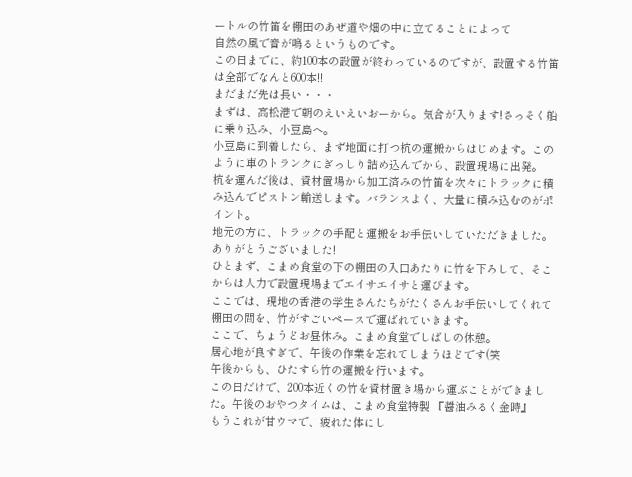ートルの竹笛を棚田のあぜ道や畑の中に立てることによって
自然の風で音が鳴るというものです。
この日までに、約100本の設置が終わっているのですが、設置する竹笛は全部でなんと600本!!
まだまだ先は長い・・・
まずは、高松港で朝のえいえいおーから。気合が入ります!さっそく船に乗り込み、小豆島へ。
小豆島に到着したら、まず地面に打つ杭の運搬からはじめます。このように車のトランクにぎっしり詰め込んでから、設置現場に出発。
杭を運んだ後は、資材置場から加工済みの竹笛を次々にトラックに積み込んでピストン輸送します。バランスよく、大量に積み込むのがポイント。
地元の方に、トラックの手配と運搬をお手伝いしていただきました。ありがとうございました!
ひとまず、こまめ食堂の下の棚田の入口あたりに竹を下ろして、そこからは人力で設置現場までエイサエイサと運びます。
ここでは、現地の香港の学生さんたちがたくさんお手伝いしてくれて棚田の間を、竹がすごいペースで運ばれていきます。
ここで、ちょうどお昼休み。こまめ食堂でしばしの休憩。
居心地が良すぎで、午後の作業を忘れてしまうほどです(笑
午後からも、ひたすら竹の運搬を行います。
この日だけで、200本近くの竹を資材置き場から運ぶことができました。午後のおやつタイムは、こまめ食堂特製 『醤油みるく金時』
もうこれが甘ウマで、疲れた体にし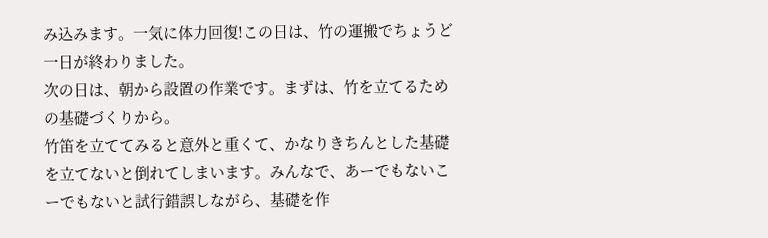み込みます。一気に体力回復!この日は、竹の運搬でちょうど一日が終わりました。
次の日は、朝から設置の作業です。まずは、竹を立てるための基礎づくりから。
竹笛を立ててみると意外と重くて、かなりきちんとした基礎を立てないと倒れてしまいます。みんなで、あーでもないこーでもないと試行錯誤しながら、基礎を作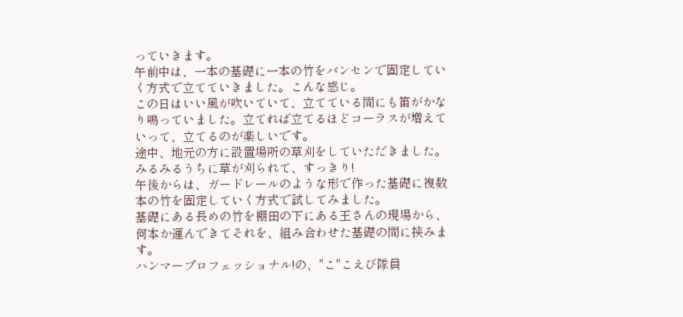っていきます。
午前中は、一本の基礎に一本の竹をバンセンで固定していく方式で立てていきました。こんな感じ。
この日はいい風が吹いていて、立てている間にも笛がかなり鳴っていました。立てれば立てるほどコーラスが増えていって、立てるのが楽しいです。
途中、地元の方に設置場所の草刈をしていただきました。みるみるうちに草が刈られて、すっきり!
午後からは、ガードレールのような形で作った基礎に複数本の竹を固定していく方式で試してみました。
基礎にある長めの竹を棚田の下にある王さんの現場から、何本か運んできてそれを、組み合わせた基礎の間に挟みます。
ハンマープロフェッショナル!の、"こ"こえび隊員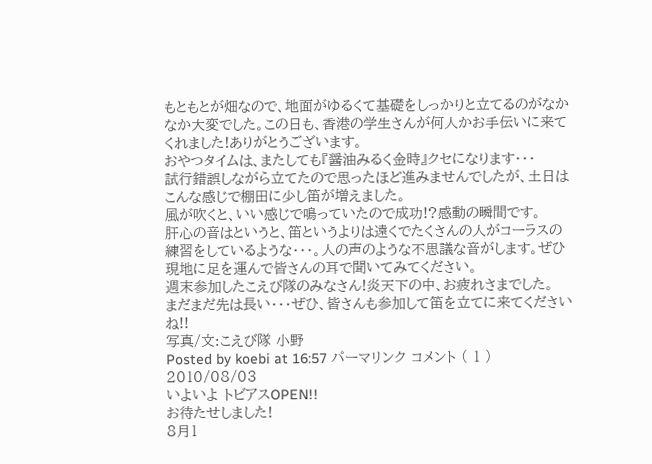もともとが畑なので、地面がゆるくて基礎をしっかりと立てるのがなかなか大変でした。この日も、香港の学生さんが何人かお手伝いに来てくれました!ありがとうございます。
おやつタイムは、またしても『醤油みるく金時』クセになります・・・
試行錯誤しながら立てたので思ったほど進みませんでしたが、土日はこんな感じで棚田に少し笛が増えました。
風が吹くと、いい感じで鳴っていたので成功!?感動の瞬間です。
肝心の音はというと、笛というよりは遠くでたくさんの人がコーラスの練習をしているような・・・。人の声のような不思議な音がします。ぜひ現地に足を運んで皆さんの耳で聞いてみてください。
週末参加したこえび隊のみなさん!炎天下の中、お疲れさまでした。
まだまだ先は長い・・・ぜひ、皆さんも参加して笛を立てに来てくださいね!!
写真/文:こえび隊 小野
Posted by koebi at 16:57 パーマリンク コメント ( 1 )
2010/08/03
いよいよ トビアスOPEN!!
お待たせしました!
8月1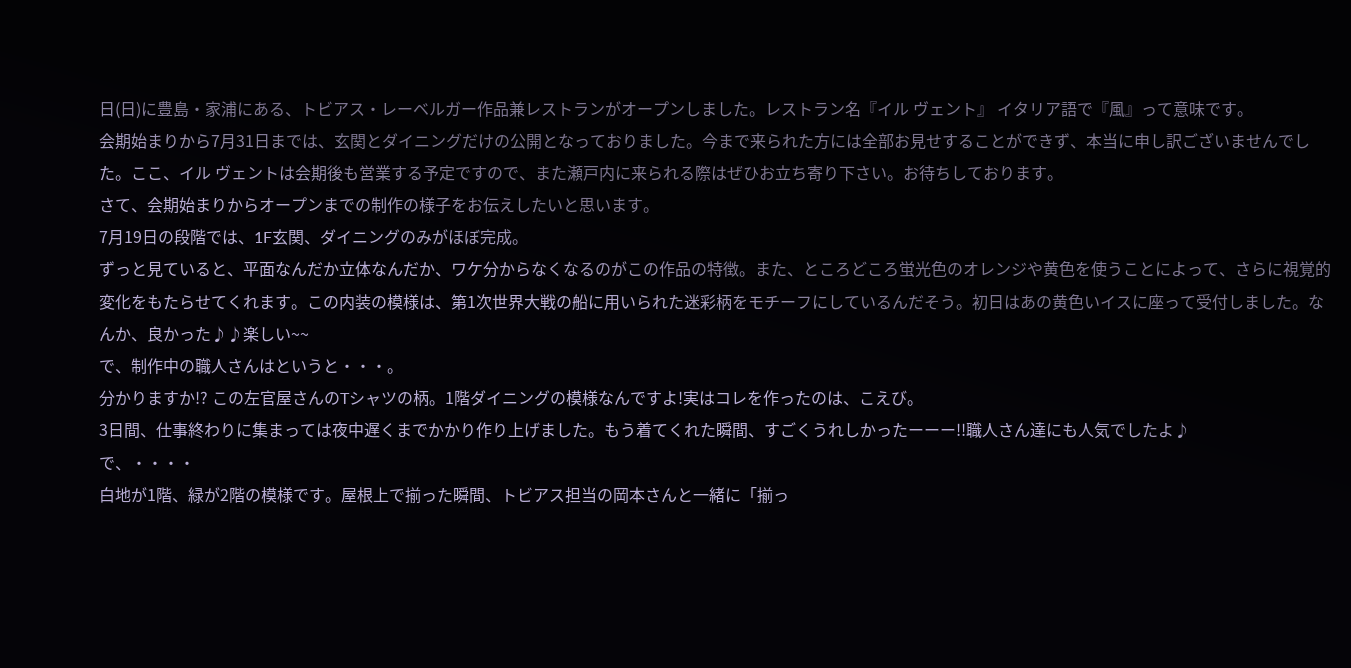日(日)に豊島・家浦にある、トビアス・レーベルガー作品兼レストランがオープンしました。レストラン名『イル ヴェント』 イタリア語で『風』って意味です。
会期始まりから7月31日までは、玄関とダイニングだけの公開となっておりました。今まで来られた方には全部お見せすることができず、本当に申し訳ございませんでした。ここ、イル ヴェントは会期後も営業する予定ですので、また瀬戸内に来られる際はぜひお立ち寄り下さい。お待ちしております。
さて、会期始まりからオープンまでの制作の様子をお伝えしたいと思います。
7月19日の段階では、1F玄関、ダイニングのみがほぼ完成。
ずっと見ていると、平面なんだか立体なんだか、ワケ分からなくなるのがこの作品の特徴。また、ところどころ蛍光色のオレンジや黄色を使うことによって、さらに視覚的変化をもたらせてくれます。この内装の模様は、第1次世界大戦の船に用いられた迷彩柄をモチーフにしているんだそう。初日はあの黄色いイスに座って受付しました。なんか、良かった♪♪楽しい~~
で、制作中の職人さんはというと・・・。
分かりますか!? この左官屋さんのTシャツの柄。1階ダイニングの模様なんですよ!実はコレを作ったのは、こえび。
3日間、仕事終わりに集まっては夜中遅くまでかかり作り上げました。もう着てくれた瞬間、すごくうれしかったーーー!!職人さん達にも人気でしたよ♪
で、・・・・
白地が1階、緑が2階の模様です。屋根上で揃った瞬間、トビアス担当の岡本さんと一緒に「揃っ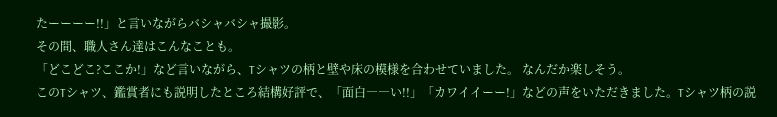たーーーー!!」と言いながらバシャバシャ撮影。
その間、職人さん達はこんなことも。
「どこどこ?ここか!」など言いながら、Tシャツの柄と壁や床の模様を合わせていました。 なんだか楽しそう。
このTシャツ、鑑賞者にも説明したところ結構好評で、「面白――い!!」「カワイイーー!」などの声をいただきました。Tシャツ柄の説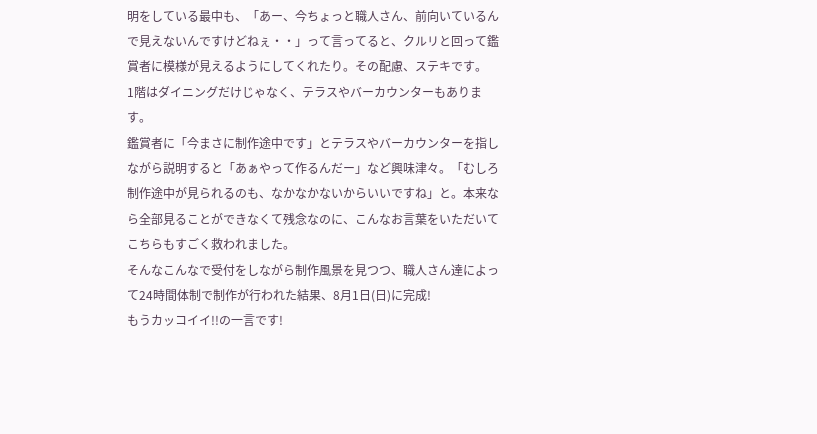明をしている最中も、「あー、今ちょっと職人さん、前向いているんで見えないんですけどねぇ・・」って言ってると、クルリと回って鑑賞者に模様が見えるようにしてくれたり。その配慮、ステキです。
1階はダイニングだけじゃなく、テラスやバーカウンターもあります。
鑑賞者に「今まさに制作途中です」とテラスやバーカウンターを指しながら説明すると「あぁやって作るんだー」など興味津々。「むしろ制作途中が見られるのも、なかなかないからいいですね」と。本来なら全部見ることができなくて残念なのに、こんなお言葉をいただいてこちらもすごく救われました。
そんなこんなで受付をしながら制作風景を見つつ、職人さん達によって24時間体制で制作が行われた結果、8月1日(日)に完成!
もうカッコイイ!!の一言です!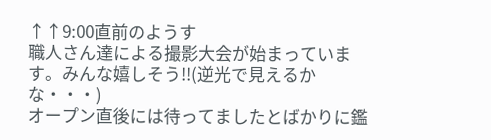↑↑9:00直前のようす
職人さん達による撮影大会が始まっています。みんな嬉しそう!!(逆光で見えるかな・・・)
オープン直後には待ってましたとばかりに鑑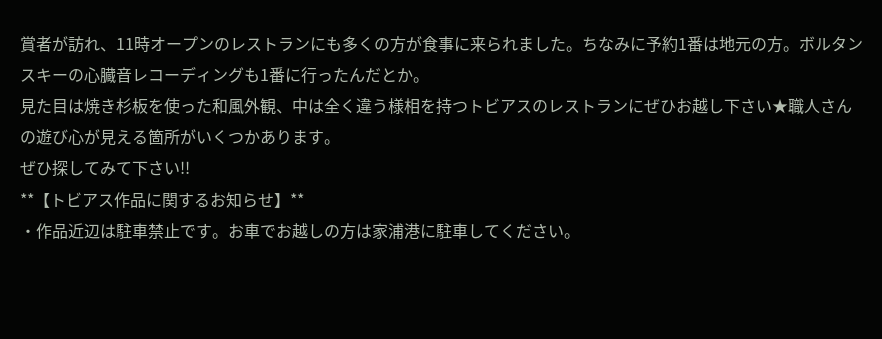賞者が訪れ、11時オープンのレストランにも多くの方が食事に来られました。ちなみに予約1番は地元の方。ボルタンスキーの心臓音レコーディングも1番に行ったんだとか。
見た目は焼き杉板を使った和風外観、中は全く違う様相を持つトビアスのレストランにぜひお越し下さい★職人さんの遊び心が見える箇所がいくつかあります。
ぜひ探してみて下さい!!
**【トビアス作品に関するお知らせ】**
・作品近辺は駐車禁止です。お車でお越しの方は家浦港に駐車してください。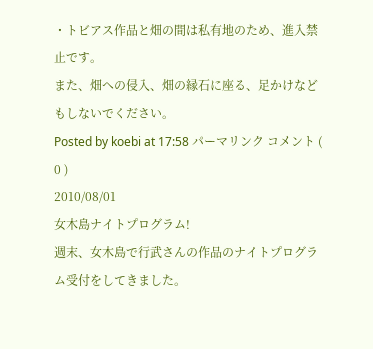・トビアス作品と畑の間は私有地のため、進入禁止です。
また、畑への侵入、畑の縁石に座る、足かけなどもしないでください。
Posted by koebi at 17:58 パーマリンク コメント ( 0 )
2010/08/01
女木島ナイトプログラム!
週末、女木島で行武さんの作品のナイトプログラム受付をしてきました。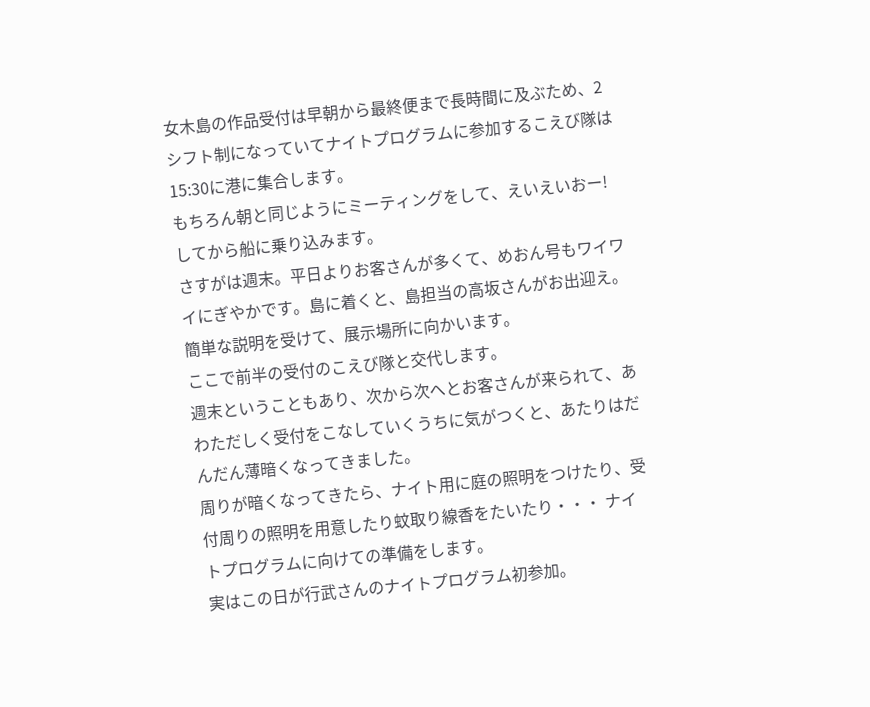女木島の作品受付は早朝から最終便まで長時間に及ぶため、2シフト制になっていてナイトプログラムに参加するこえび隊は15:30に港に集合します。
もちろん朝と同じようにミーティングをして、えいえいおー!してから船に乗り込みます。
さすがは週末。平日よりお客さんが多くて、めおん号もワイワイにぎやかです。島に着くと、島担当の高坂さんがお出迎え。簡単な説明を受けて、展示場所に向かいます。
ここで前半の受付のこえび隊と交代します。
週末ということもあり、次から次へとお客さんが来られて、あわただしく受付をこなしていくうちに気がつくと、あたりはだんだん薄暗くなってきました。
周りが暗くなってきたら、ナイト用に庭の照明をつけたり、受付周りの照明を用意したり蚊取り線香をたいたり・・・ ナイトプログラムに向けての準備をします。
実はこの日が行武さんのナイトプログラム初参加。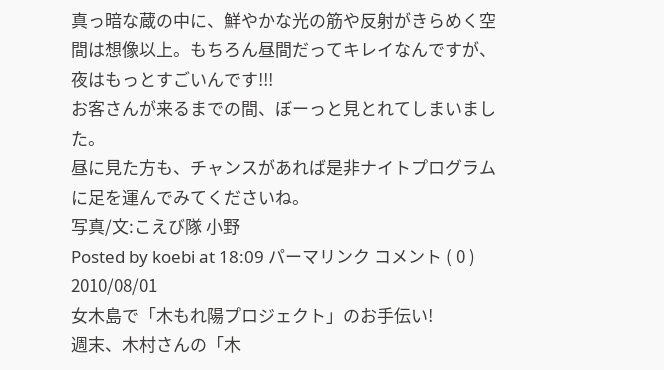真っ暗な蔵の中に、鮮やかな光の筋や反射がきらめく空間は想像以上。もちろん昼間だってキレイなんですが、夜はもっとすごいんです!!!
お客さんが来るまでの間、ぼーっと見とれてしまいました。
昼に見た方も、チャンスがあれば是非ナイトプログラムに足を運んでみてくださいね。
写真/文:こえび隊 小野
Posted by koebi at 18:09 パーマリンク コメント ( 0 )
2010/08/01
女木島で「木もれ陽プロジェクト」のお手伝い!
週末、木村さんの「木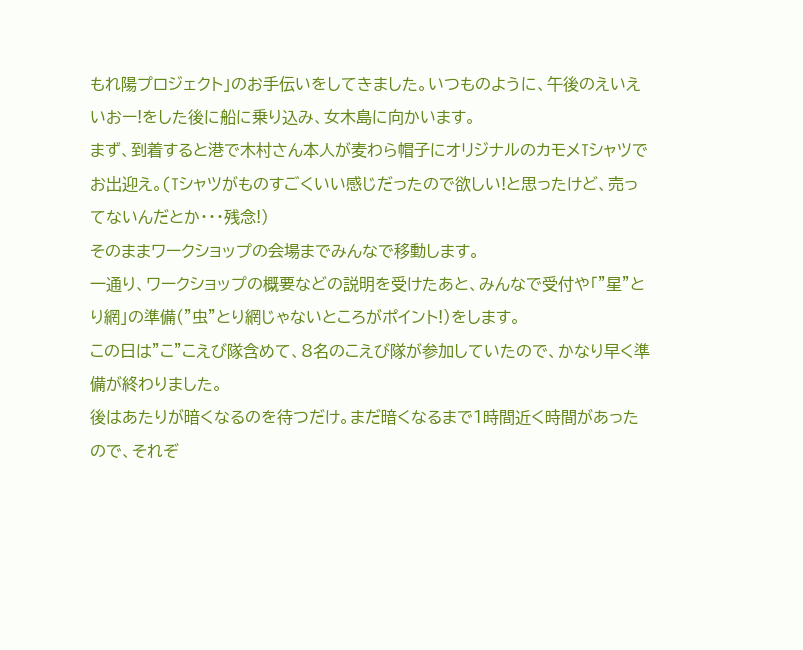もれ陽プロジェクト」のお手伝いをしてきました。いつものように、午後のえいえいおー!をした後に船に乗り込み、女木島に向かいます。
まず、到着すると港で木村さん本人が麦わら帽子にオリジナルのカモメTシャツでお出迎え。(Tシャツがものすごくいい感じだったので欲しい!と思ったけど、売ってないんだとか・・・残念!)
そのままワークショップの会場までみんなで移動します。
一通り、ワークショップの概要などの説明を受けたあと、みんなで受付や「"星"とり網」の準備("虫"とり網じゃないところがポイント!)をします。
この日は"こ"こえび隊含めて、8名のこえび隊が参加していたので、かなり早く準備が終わりました。
後はあたりが暗くなるのを待つだけ。まだ暗くなるまで1時間近く時間があったので、それぞ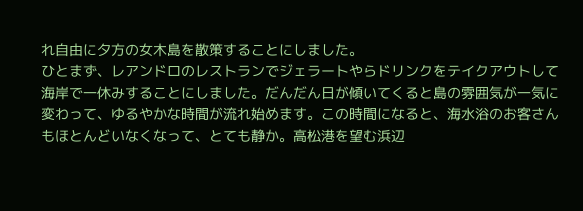れ自由に夕方の女木島を散策することにしました。
ひとまず、レアンドロのレストランでジェラートやらドリンクをテイクアウトして海岸で一休みすることにしました。だんだん日が傾いてくると島の雰囲気が一気に変わって、ゆるやかな時間が流れ始めます。この時間になると、海水浴のお客さんもほとんどいなくなって、とても静か。高松港を望む浜辺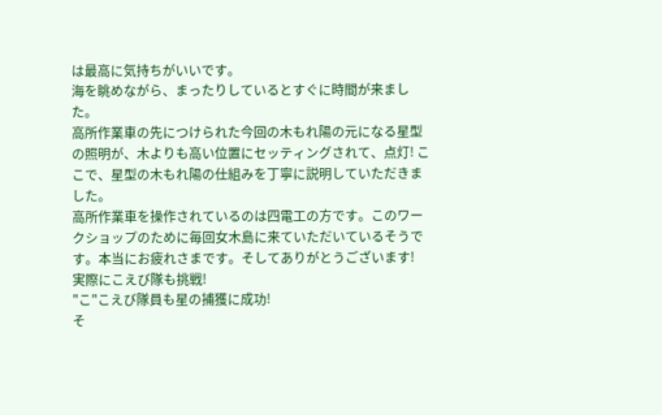は最高に気持ちがいいです。
海を眺めながら、まったりしているとすぐに時間が来ました。
高所作業車の先につけられた今回の木もれ陽の元になる星型の照明が、木よりも高い位置にセッティングされて、点灯! ここで、星型の木もれ陽の仕組みを丁寧に説明していただきました。
高所作業車を操作されているのは四電工の方です。このワークショップのために毎回女木島に来ていただいているそうです。本当にお疲れさまです。そしてありがとうございます!
実際にこえび隊も挑戦!
"こ"こえび隊員も星の捕獲に成功!
そ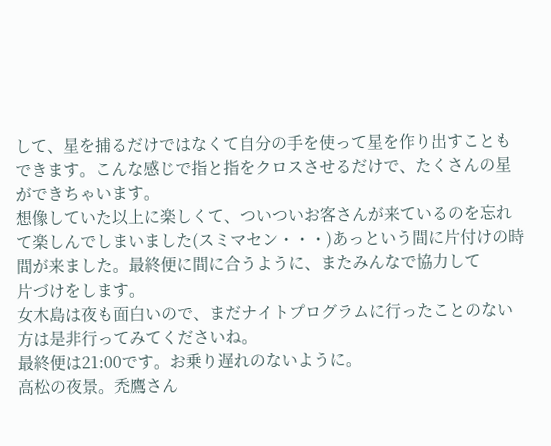して、星を捕るだけではなくて自分の手を使って星を作り出すこともできます。こんな感じで指と指をクロスさせるだけで、たくさんの星ができちゃいます。
想像していた以上に楽しくて、ついついお客さんが来ているのを忘れて楽しんでしまいました(スミマセン・・・)あっという間に片付けの時間が来ました。最終便に間に合うように、またみんなで協力して
片づけをします。
女木島は夜も面白いので、まだナイトプログラムに行ったことのない方は是非行ってみてくださいね。
最終便は21:00です。お乗り遅れのないように。
高松の夜景。禿鷹さん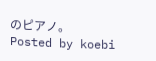のピアノ。
Posted by koebi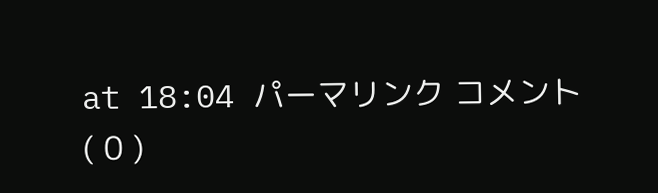at 18:04 パーマリンク コメント ( 0 )